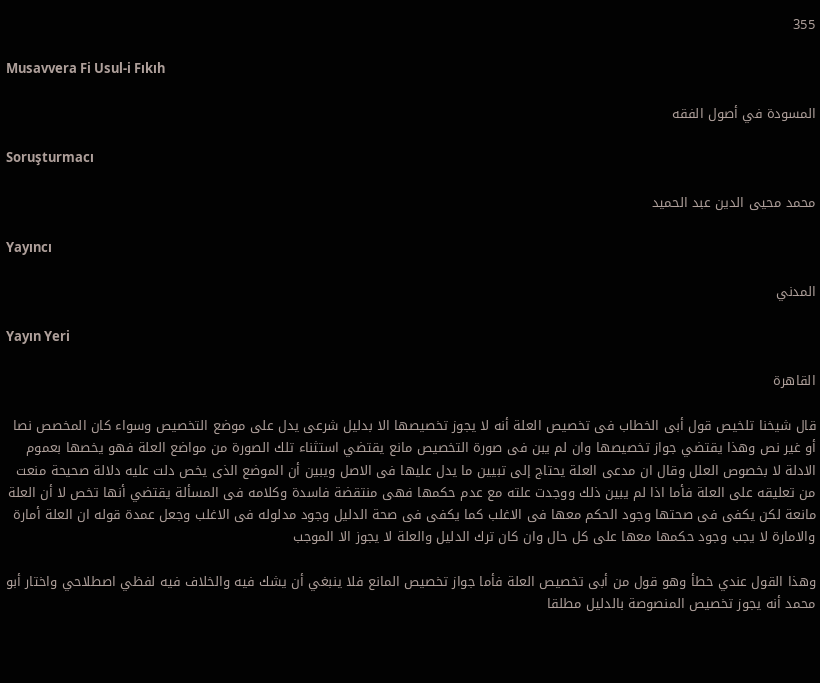355

Musavvera Fi Usul-i Fıkıh

المسودة في أصول الفقه

Soruşturmacı

محمد محيى الدين عبد الحميد

Yayıncı

المدني

Yayın Yeri

القاهرة

قال شيخنا تلخيص قول أبى الخطاب فى تخصيص العلة أنه لا يجوز تخصيصها الا بدليل شرعى يدل على موضع التخصيص وسواء كان المخصص نصا أو غير نص وهذا يقتضي جواز تخصيصها وان لم يبن فى صورة التخصيص مانع يقتضي استثناء تلك الصورة من مواضع العلة فهو يخصها بعموم الادلة لا بخصوص العلل وقال ان مدعى العلة يحتاج إلى تبيين ما يدل عليها فى الاصل ويبين أن الموضع الذى يخص دلت عليه دلالة صحيحة منعت من تعليقه على العلة فأما اذا لم يبين ذلك ووجدت علته مع عدم حكمها فهى منتقضة فاسدة وكلامه فى المسألة يقتضي أنها تخص لا أن العلة مانعة لكن يكفى فى صحتها وجود الحكم معها فى الاغلب كما يكفى فى صحة الدليل وجود مدلوله فى الاغلب وجعل عمدة قوله ان العلة أمارة والامارة لا يجب وجود حكمها معها على كل حال وان كان ترك الدليل والعلة لا يجوز الا الموجب

وهذا القول عندي خطأ وهو قول من أبى تخصيص العلة فأما جواز تخصيص المانع فلا ينبغي أن يشك فيه والخلاف فيه لفظي اصطلاحي واختار أبو محمد أنه يجوز تخصيص المنصوصة بالدليل مطلقا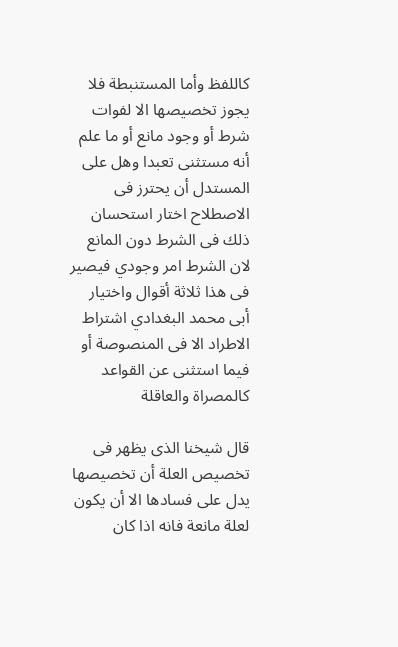كاللفظ وأما المستنبطة فلا يجوز تخصيصها الا لفوات شرط أو وجود مانع أو ما علم أنه مستثنى تعبدا وهل على المستدل أن يحترز فى الاصطلاح اختار استحسان ذلك فى الشرط دون المانع لان الشرط امر وجودي فيصير فى هذا ثلاثة أقوال واختيار أبى محمد البغدادي اشتراط الاطراد الا فى المنصوصة أو فيما استثنى عن القواعد كالمصراة والعاقلة

قال شيخنا الذى يظهر فى تخصيص العلة أن تخصيصها يدل على فسادها الا أن يكون لعلة مانعة فانه اذا كان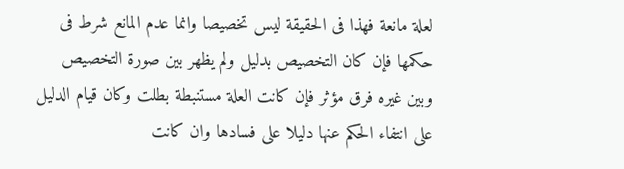لعلة مانعة فهذا فى الحقيقة ليس تخصيصا وانما عدم المانع شرط فى حكمها فإن كان التخصيص بدليل ولم يظهر بين صورة التخصيص وبين غيره فرق مؤثر فإن كانت العلة مستنبطة بطلت وكان قيام الدليل على انتفاء الحكم عنها دليلا على فسادها وان كانت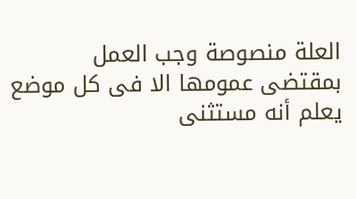العلة منصوصة وجب العمل بمقتضى عمومها الا فى كل موضع يعلم أنه مستثنى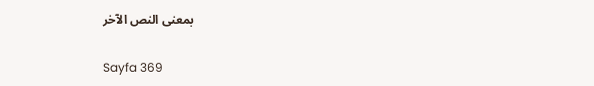بمعنى النص الآخر

Sayfa 369